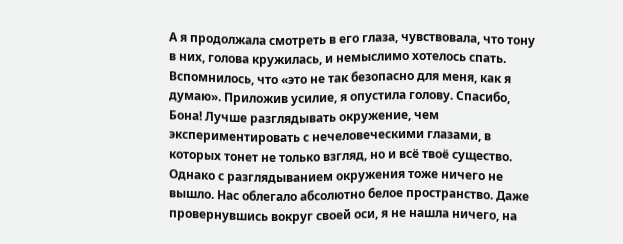А я продолжала смотреть в его глаза, чувствовала, что тону в них, голова кружилась, и немыслимо хотелось спать. Вспомнилось, что «это не так безопасно для меня, как я думаю». Приложив усилие, я опустила голову. Спасибо, Бона! Лучше разглядывать окружение, чем экспериментировать с нечеловеческими глазами, в которых тонет не только взгляд, но и всё твоё существо. Однако с разглядыванием окружения тоже ничего не вышло. Нас облегало абсолютно белое пространство. Даже провернувшись вокруг своей оси, я не нашла ничего, на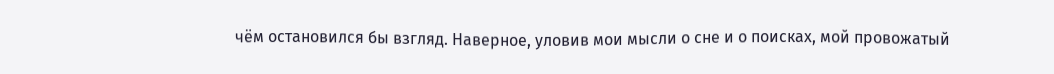чём остановился бы взгляд. Наверное, уловив мои мысли о сне и о поисках, мой провожатый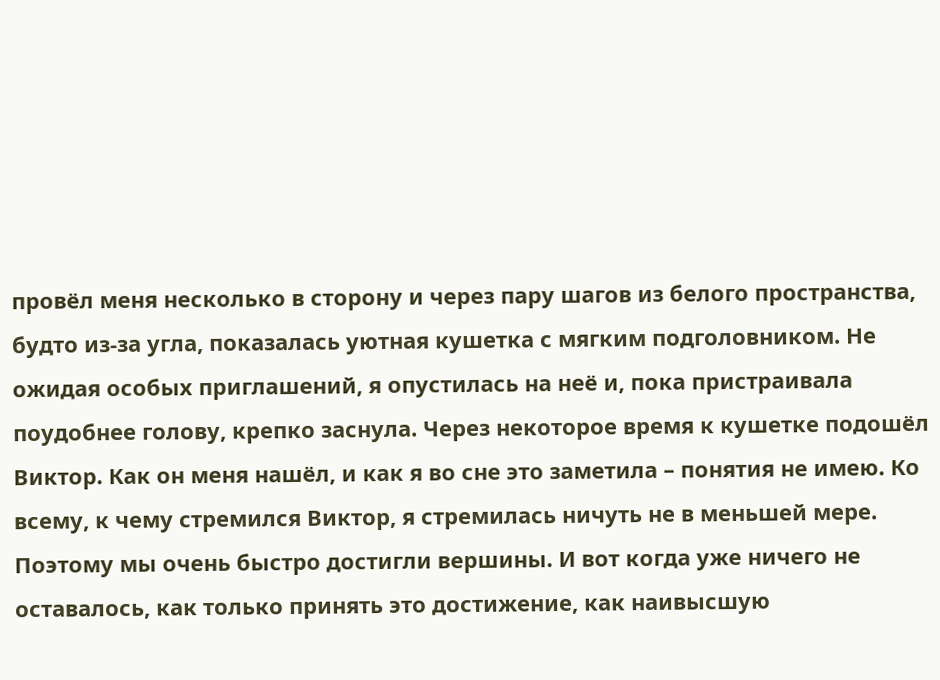провёл меня несколько в сторону и через пару шагов из белого пространства, будто из-за угла, показалась уютная кушетка с мягким подголовником. Не ожидая особых приглашений, я опустилась на неё и, пока пристраивала поудобнее голову, крепко заснула. Через некоторое время к кушетке подошёл Виктор. Как он меня нашёл, и как я во сне это заметила – понятия не имею. Ко всему, к чему стремился Виктор, я стремилась ничуть не в меньшей мере. Поэтому мы очень быстро достигли вершины. И вот когда уже ничего не оставалось, как только принять это достижение, как наивысшую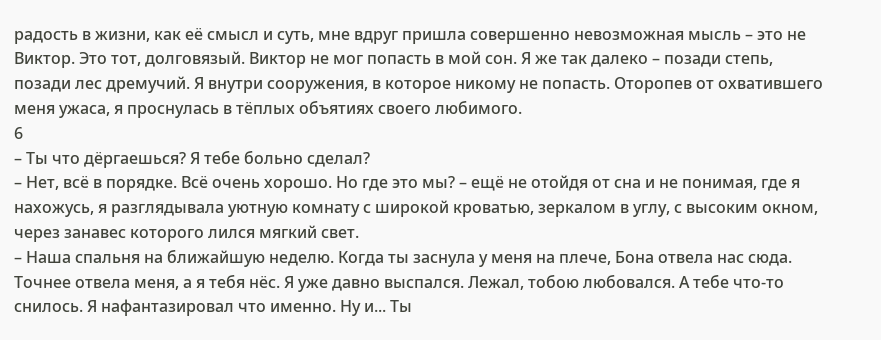радость в жизни, как её смысл и суть, мне вдруг пришла совершенно невозможная мысль – это не Виктор. Это тот, долговязый. Виктор не мог попасть в мой сон. Я же так далеко – позади степь, позади лес дремучий. Я внутри сооружения, в которое никому не попасть. Оторопев от охватившего меня ужаса, я проснулась в тёплых объятиях своего любимого.
6
– Ты что дёргаешься? Я тебе больно сделал?
– Нет, всё в порядке. Всё очень хорошо. Но где это мы? – ещё не отойдя от сна и не понимая, где я нахожусь, я разглядывала уютную комнату с широкой кроватью, зеркалом в углу, с высоким окном, через занавес которого лился мягкий свет.
– Наша спальня на ближайшую неделю. Когда ты заснула у меня на плече, Бона отвела нас сюда. Точнее отвела меня, а я тебя нёс. Я уже давно выспался. Лежал, тобою любовался. А тебе что-то снилось. Я нафантазировал что именно. Ну и... Ты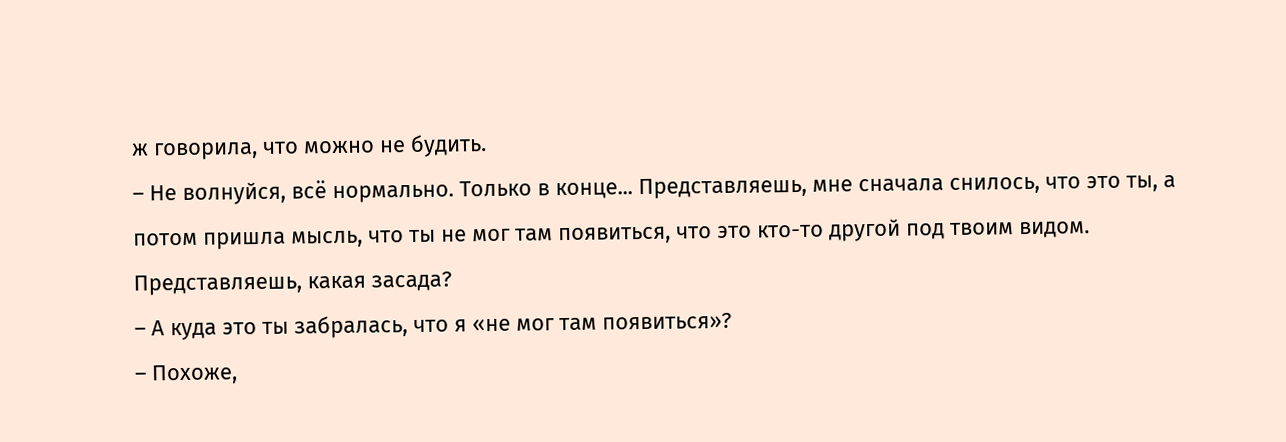ж говорила, что можно не будить.
– Не волнуйся, всё нормально. Только в конце... Представляешь, мне сначала снилось, что это ты, а потом пришла мысль, что ты не мог там появиться, что это кто-то другой под твоим видом. Представляешь, какая засада?
– А куда это ты забралась, что я «не мог там появиться»?
– Похоже,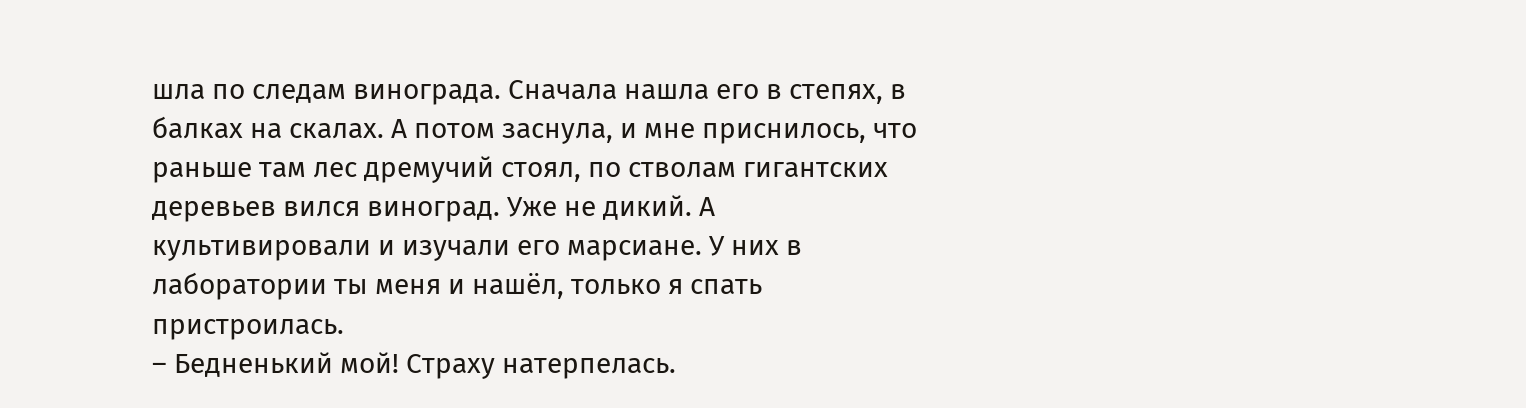шла по следам винограда. Сначала нашла его в степях, в балках на скалах. А потом заснула, и мне приснилось, что раньше там лес дремучий стоял, по стволам гигантских деревьев вился виноград. Уже не дикий. А культивировали и изучали его марсиане. У них в лаборатории ты меня и нашёл, только я спать пристроилась.
– Бедненький мой! Страху натерпелась.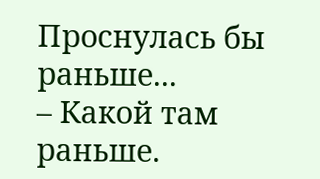Проснулась бы раньше...
– Какой там раньше.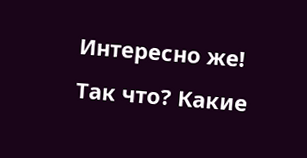Интересно же! Так что? Какие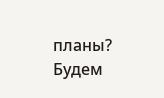планы? Будем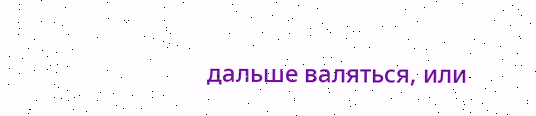дальше валяться, или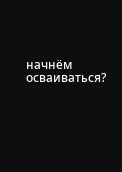начнём осваиваться?